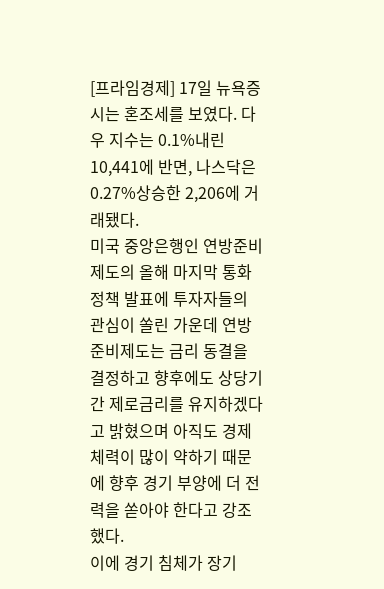[프라임경제] 17일 뉴욕증시는 혼조세를 보였다. 다우 지수는 0.1%내린 10,441에 반면, 나스닥은 0.27%상승한 2,206에 거래됐다.
미국 중앙은행인 연방준비제도의 올해 마지막 통화 정책 발표에 투자자들의 관심이 쏠린 가운데 연방준비제도는 금리 동결을 결정하고 향후에도 상당기간 제로금리를 유지하겠다고 밝혔으며 아직도 경제 체력이 많이 약하기 때문에 향후 경기 부양에 더 전력을 쏟아야 한다고 강조했다.
이에 경기 침체가 장기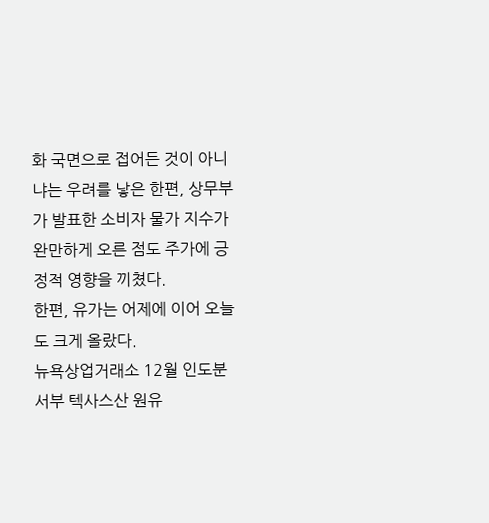화 국면으로 접어든 것이 아니냐는 우려를 낳은 한편, 상무부가 발표한 소비자 물가 지수가 완만하게 오른 점도 주가에 긍정적 영향을 끼쳤다.
한편, 유가는 어제에 이어 오늘도 크게 올랐다.
뉴욕상업거래소 12월 인도분 서부 텍사스산 원유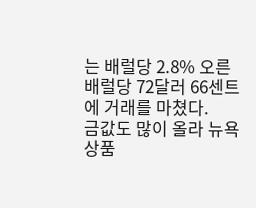는 배럴당 2.8% 오른 배럴당 72달러 66센트에 거래를 마쳤다.
금값도 많이 올라 뉴욕상품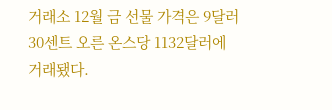거래소 12월 금 선물 가격은 9달러 30센트 오른 온스당 1132달러에 거래됐다.